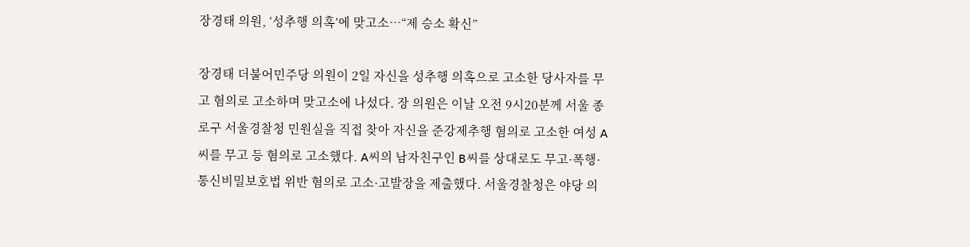장경태 의원, ‘성추행 의혹’에 맞고소…“제 승소 확신”

장경태 더불어민주당 의원이 2일 자신을 성추행 의혹으로 고소한 당사자를 무고 혐의로 고소하며 맞고소에 나섰다. 장 의원은 이날 오전 9시20분께 서울 종로구 서울경찰청 민원실을 직접 찾아 자신을 준강제추행 혐의로 고소한 여성 A씨를 무고 등 혐의로 고소했다. A씨의 남자친구인 B씨를 상대로도 무고·폭행·통신비밀보호법 위반 혐의로 고소·고발장을 제출했다. 서울경찰청은 야당 의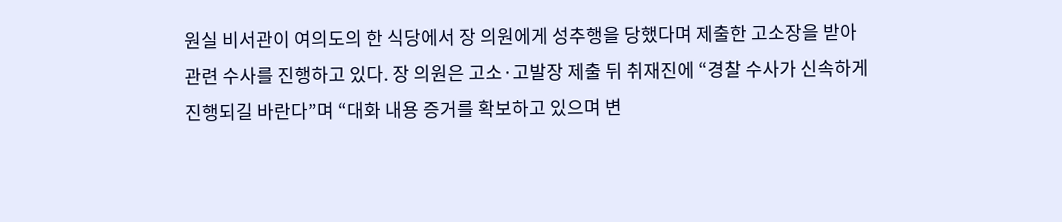원실 비서관이 여의도의 한 식당에서 장 의원에게 성추행을 당했다며 제출한 고소장을 받아 관련 수사를 진행하고 있다. 장 의원은 고소·고발장 제출 뒤 취재진에 “경찰 수사가 신속하게 진행되길 바란다”며 “대화 내용 증거를 확보하고 있으며 변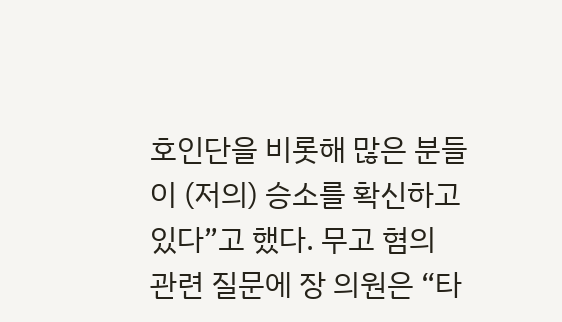호인단을 비롯해 많은 분들이 (저의) 승소를 확신하고 있다”고 했다. 무고 혐의 관련 질문에 장 의원은 “타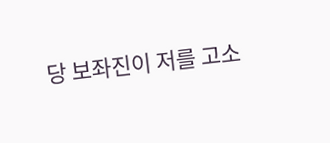당 보좌진이 저를 고소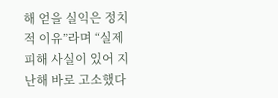해 얻을 실익은 정치적 이유”라며 “실제 피해 사실이 있어 지난해 바로 고소했다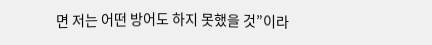면 저는 어떤 방어도 하지 못했을 것”이라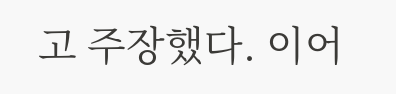고 주장했다. 이어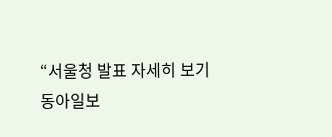“서울청 발표 자세히 보기
동아일보